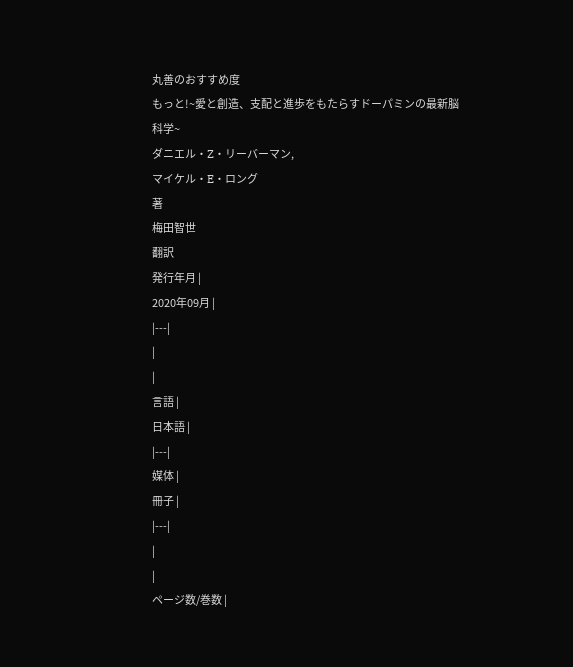丸善のおすすめ度
もっと!~愛と創造、支配と進歩をもたらすドーパミンの最新脳科学~
ダニエル・Z・リーバーマン,
マイケル・E・ロング
著
梅田智世
翻訳
発行年月 |
2020年09月 |
|---|
|
|
言語 |
日本語 |
|---|
媒体 |
冊子 |
|---|
|
|
ページ数/巻数 |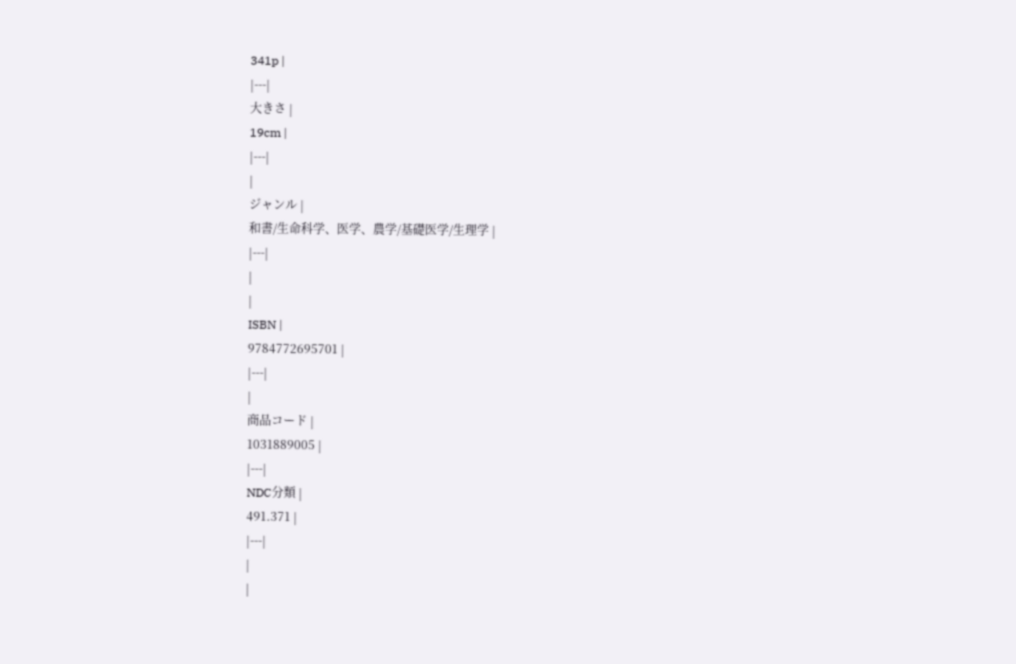341p |
|---|
大きさ |
19cm |
|---|
|
ジャンル |
和書/生命科学、医学、農学/基礎医学/生理学 |
|---|
|
|
ISBN |
9784772695701 |
|---|
|
商品コード |
1031889005 |
|---|
NDC分類 |
491.371 |
|---|
|
|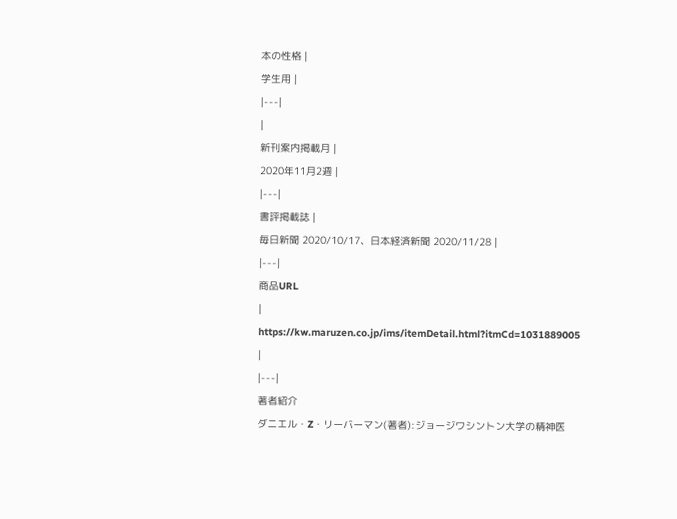本の性格 |
学生用 |
|---|
|
新刊案内掲載月 |
2020年11月2週 |
|---|
書評掲載誌 |
毎日新聞 2020/10/17、日本経済新聞 2020/11/28 |
|---|
商品URL
| https://kw.maruzen.co.jp/ims/itemDetail.html?itmCd=1031889005 |
|---|
著者紹介
ダニエル・Z・リーバーマン(著者):ジョージワシントン大学の精神医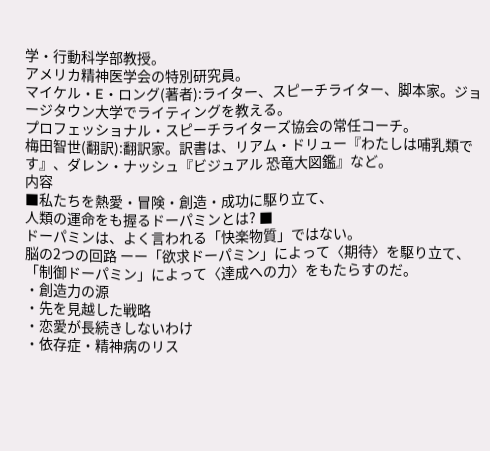学・行動科学部教授。
アメリカ精神医学会の特別研究員。
マイケル・E・ロング(著者):ライター、スピーチライター、脚本家。ジョージタウン大学でライティングを教える。
プロフェッショナル・スピーチライターズ協会の常任コーチ。
梅田智世(翻訳):翻訳家。訳書は、リアム・ドリュー『わたしは哺乳類です』、ダレン・ナッシュ『ビジュアル 恐竜大図鑑』など。
内容
■私たちを熱愛・冒険・創造・成功に駆り立て、
人類の運命をも握るドーパミンとは? ■
ドーパミンは、よく言われる「快楽物質」ではない。
脳の2つの回路 ーー「欲求ドーパミン」によって〈期待〉を駆り立て、
「制御ドーパミン」によって〈達成への力〉をもたらすのだ。
・創造力の源
・先を見越した戦略
・恋愛が長続きしないわけ
・依存症・精神病のリス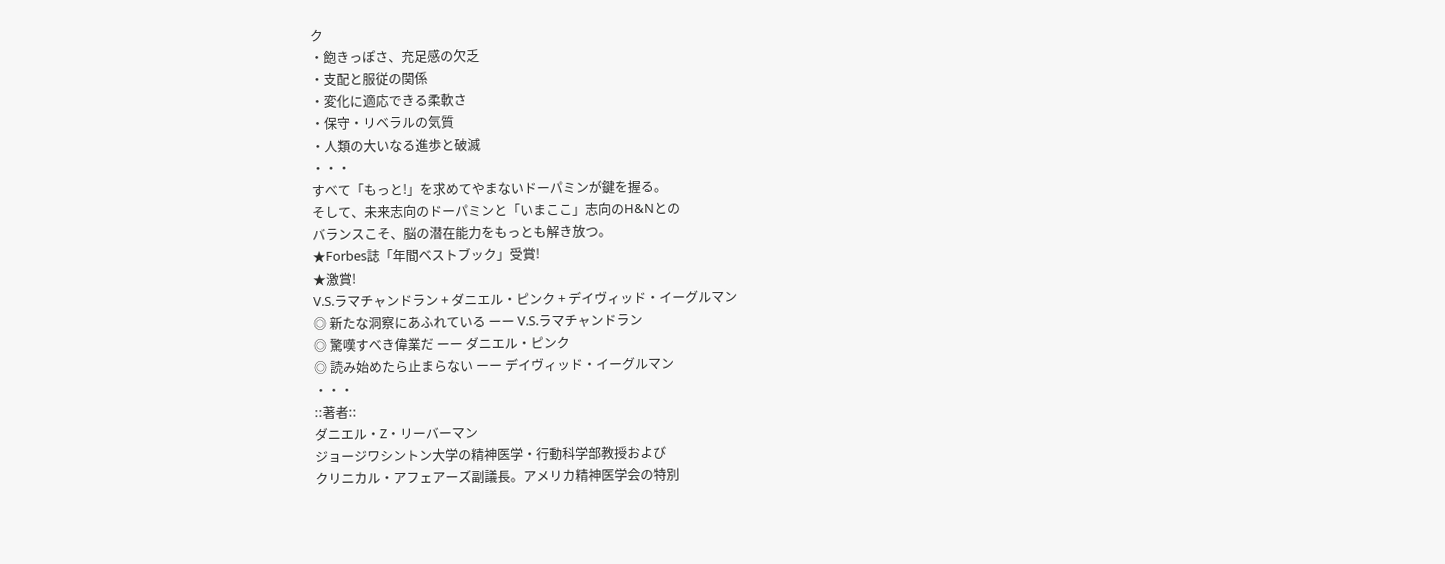ク
・飽きっぽさ、充足感の欠乏
・支配と服従の関係
・変化に適応できる柔軟さ
・保守・リベラルの気質
・人類の大いなる進歩と破滅
・・・
すべて「もっと!」を求めてやまないドーパミンが鍵を握る。
そして、未来志向のドーパミンと「いまここ」志向のH&Nとの
バランスこそ、脳の潜在能力をもっとも解き放つ。
★Forbes誌「年間ベストブック」受賞!
★激賞!
V.S.ラマチャンドラン + ダニエル・ピンク + デイヴィッド・イーグルマン
◎ 新たな洞察にあふれている ーー V.S.ラマチャンドラン
◎ 驚嘆すべき偉業だ ーー ダニエル・ピンク
◎ 読み始めたら止まらない ーー デイヴィッド・イーグルマン
・・・
::著者::
ダニエル・Z・リーバーマン
ジョージワシントン大学の精神医学・行動科学部教授および
クリニカル・アフェアーズ副議長。アメリカ精神医学会の特別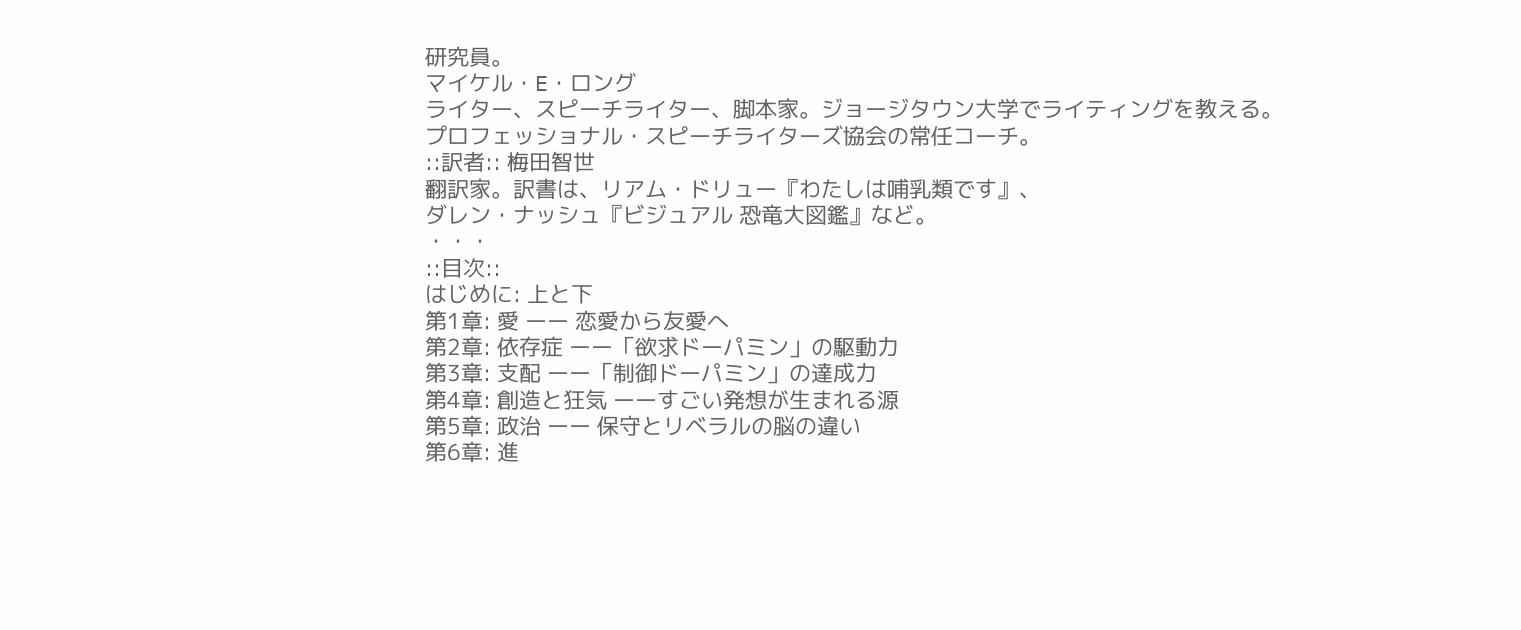研究員。
マイケル・E・ロング
ライター、スピーチライター、脚本家。ジョージタウン大学でライティングを教える。
プロフェッショナル・スピーチライターズ協会の常任コーチ。
::訳者:: 梅田智世
翻訳家。訳書は、リアム・ドリュー『わたしは哺乳類です』、
ダレン・ナッシュ『ビジュアル 恐竜大図鑑』など。
・・・
::目次::
はじめに: 上と下
第1章: 愛 ーー 恋愛から友愛へ
第2章: 依存症 ーー「欲求ドーパミン」の駆動力
第3章: 支配 ーー「制御ドーパミン」の達成力
第4章: 創造と狂気 ーーすごい発想が生まれる源
第5章: 政治 ーー 保守とリベラルの脳の違い
第6章: 進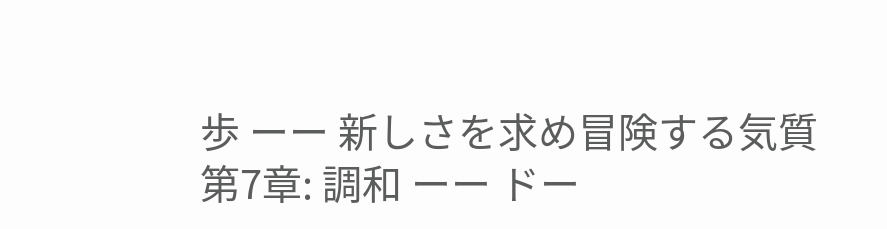歩 ーー 新しさを求め冒険する気質
第7章: 調和 ーー ドー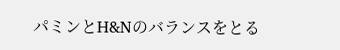パミンとH&Nのバランスをとる